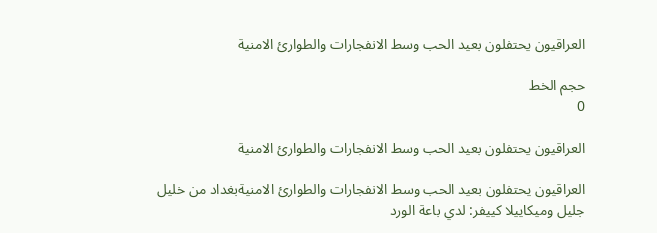العراقيون يحتفلون بعيد الحب وسط الانفجارات والطوارئ الامنية

حجم الخط
0

العراقيون يحتفلون بعيد الحب وسط الانفجارات والطوارئ الامنية

العراقيون يحتفلون بعيد الحب وسط الانفجارات والطوارئ الامنيةبغداد من خليل جليل وميكاييلا كييفر: لدي باعة الورد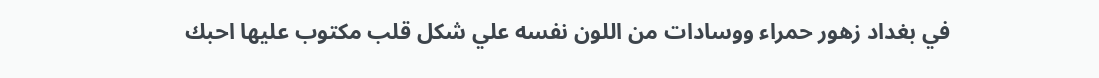في بغداد زهور حمراء ووسادات من اللون نفسه علي شكل قلب مكتوب عليها احبك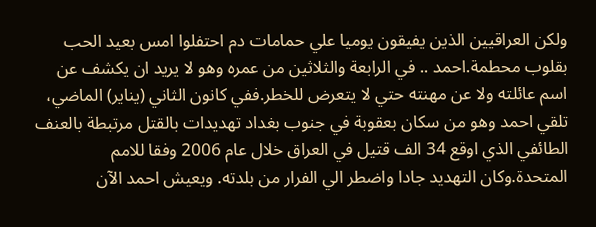ولكن العراقيين الذين يفيقون يوميا علي حمامات دم احتفلوا امس بعيد الحب بقلوب محطمة.احمد .. في الرابعة والثلاثين من عمره وهو لا يريد ان يكشف عن اسم عائلته ولا عن مهنته حتي لا يتعرض للخطر.ففي كانون الثاني (يناير) الماضي، تلقي احمد وهو من سكان بعقوبة في جنوب بغداد تهديدات بالقتل مرتبطة بالعنف الطائفي الذي اوقع 34 الف قتيل في العراق خلال عام 2006 وفقا للامم المتحدة.وكان التهديد جادا واضطر الي الفرار من بلدته. ويعيش احمد الآن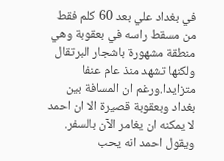في بغداد علي بعد 60 كلم فقط من مسقط راسه في بعقوبة وهي منطقة مشهورة باشجار البرتقال ولكنها تشهد منذ عام عنفا متزايدا.ورغم ان المسافة بين بغداد وبعقوبة قصيرة الا ان احمد لا يمكنه ان يغامر الآن بالسفر. ويقول احمد انه يحب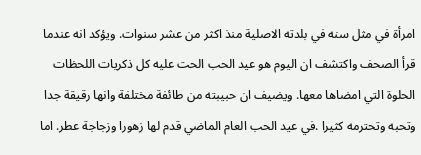امرأة في مثل سنه في بلدته الاصلية منذ اكثر من عشر سنوات. ويؤكد انه عندما قرأ الصحف واكتشف ان اليوم هو عيد الحب الحت عليه كل ذكريات اللحظات الحلوة التي امضاها معها. ويضيف ان حبيبته من طائفة مختلفة وانها رقيقة جدا وتحبه وتحترمه كثيرا .في عيد الحب العام الماضي قدم لها زهورا وزجاجة عطر. اما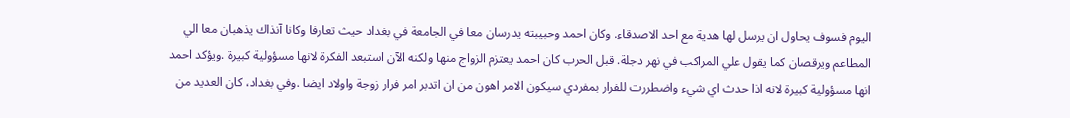اليوم فسوف يحاول ان يرسل لها هدية مع احد الاصدقاء. وكان احمد وحبيبته يدرسان معا في الجامعة في بغداد حيث تعارفا وكانا آنذاك يذهبان معا الي المطاعم ويرقصان كما يقول علي المراكب في نهر دجلة. قبل الحرب كان احمد يعتزم الزواج منها ولكنه الآن استبعد الفكرة لانها مسؤولية كبيرة .ويؤكد احمد انها مسؤولية كبيرة لانه اذا حدث اي شيء واضطررت للفرار بمفردي سيكون الامر اهون من ان اتدبر امر فرار زوجة واولاد ايضا .وفي بغداد، كان العديد من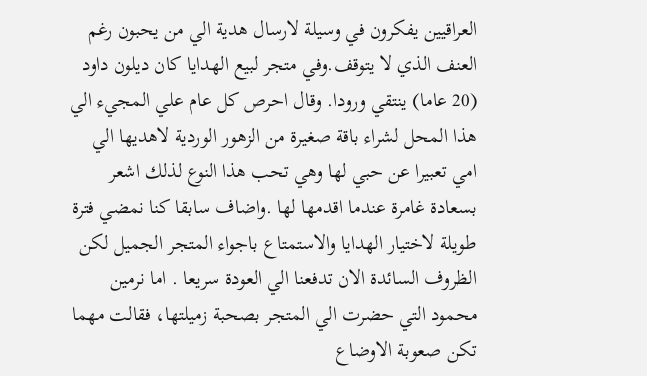العراقيين يفكرون في وسيلة لارسال هدية الي من يحبون رغم العنف الذي لا يتوقف.وفي متجر لبيع الهدايا كان ديلون داود (20 عاما) ينتقي ورودا. وقال احرص كل عام علي المجيء الي هذا المحل لشراء باقة صغيرة من الزهور الوردية لاهديها الي امي تعبيرا عن حبي لها وهي تحب هذا النوع لذلك اشعر بسعادة غامرة عندما اقدمها لها .واضاف سابقا كنا نمضي فترة طويلة لاختيار الهدايا والاستمتاع باجواء المتجر الجميل لكن الظروف السائدة الان تدفعنا الي العودة سريعا . اما نرمين محمود التي حضرت الي المتجر بصحبة زميلتها، فقالت مهما تكن صعوبة الاوضاع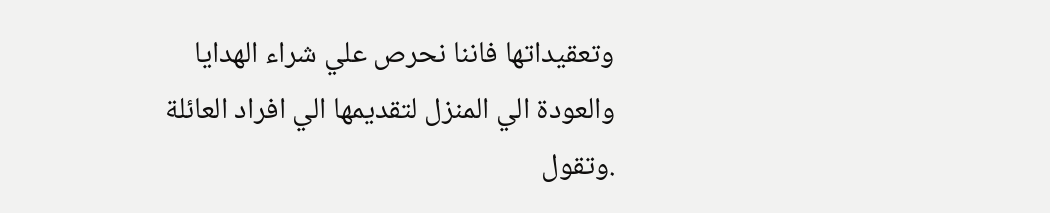وتعقيداتها فاننا نحرص علي شراء الهدايا والعودة الي المنزل لتقديمها الي افراد العائلة .وتقول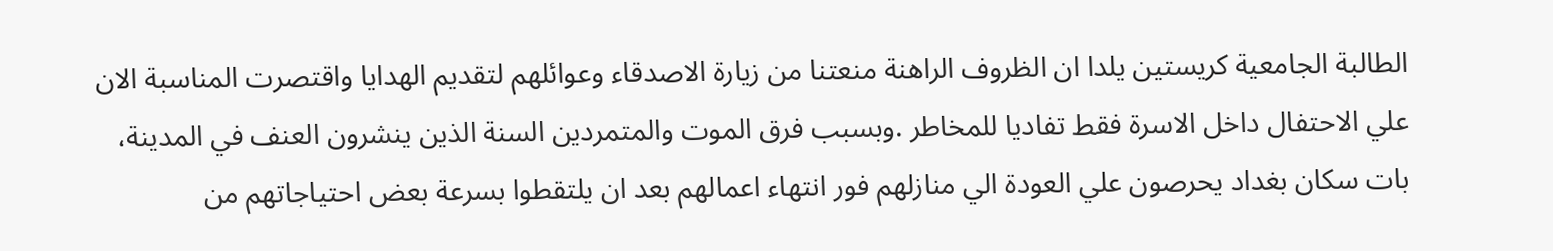الطالبة الجامعية كريستين يلدا ان الظروف الراهنة منعتنا من زيارة الاصدقاء وعوائلهم لتقديم الهدايا واقتصرت المناسبة الان علي الاحتفال داخل الاسرة فقط تفاديا للمخاطر .وبسبب فرق الموت والمتمردين السنة الذين ينشرون العنف في المدينة، بات سكان بغداد يحرصون علي العودة الي منازلهم فور انتهاء اعمالهم بعد ان يلتقطوا بسرعة بعض احتياجاتهم من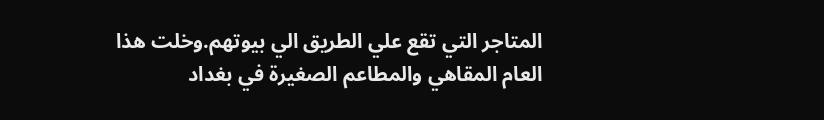المتاجر التي تقع علي الطريق الي بيوتهم.وخلت هذا العام المقاهي والمطاعم الصغيرة في بغداد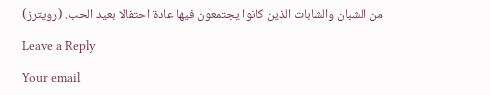من الشبان والشابات الذين كانوا يجتمعون فيها عادة احتفالا بعيد الحب. (رويترز)

Leave a Reply

Your email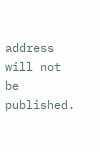address will not be published.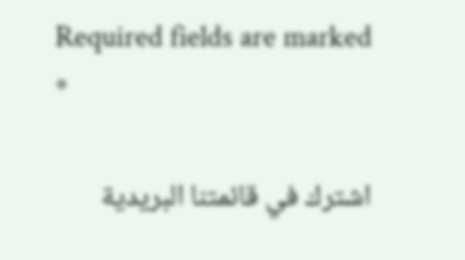Required fields are marked *

اشترك في قائمتنا البريدية